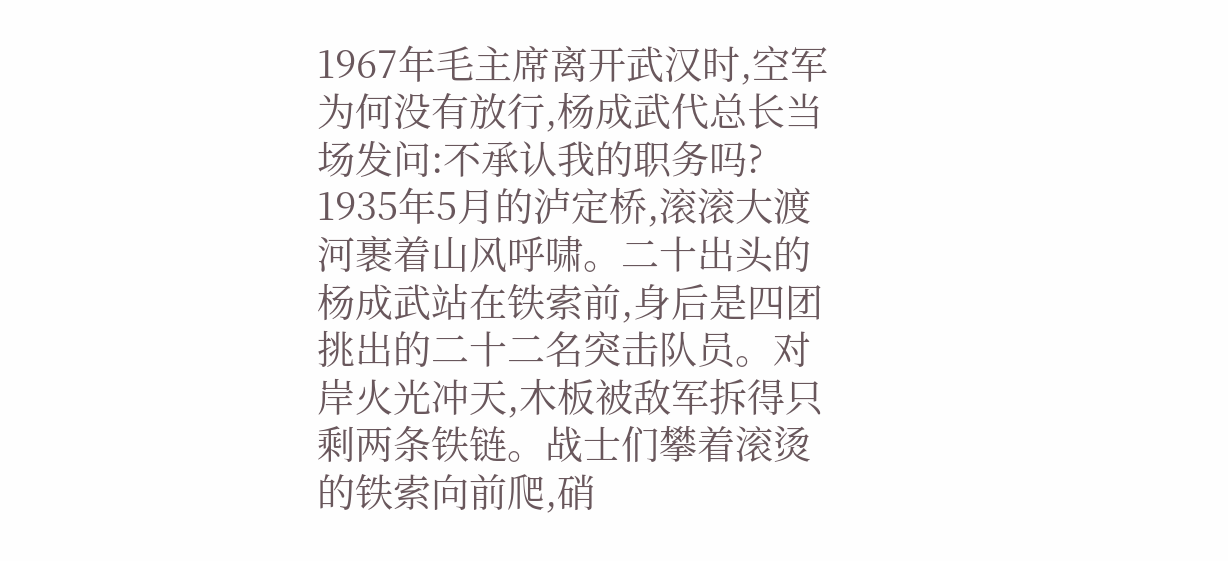1967年毛主席离开武汉时,空军为何没有放行,杨成武代总长当场发问:不承认我的职务吗?
1935年5月的泸定桥,滚滚大渡河裹着山风呼啸。二十出头的杨成武站在铁索前,身后是四团挑出的二十二名突击队员。对岸火光冲天,木板被敌军拆得只剩两条铁链。战士们攀着滚烫的铁索向前爬,硝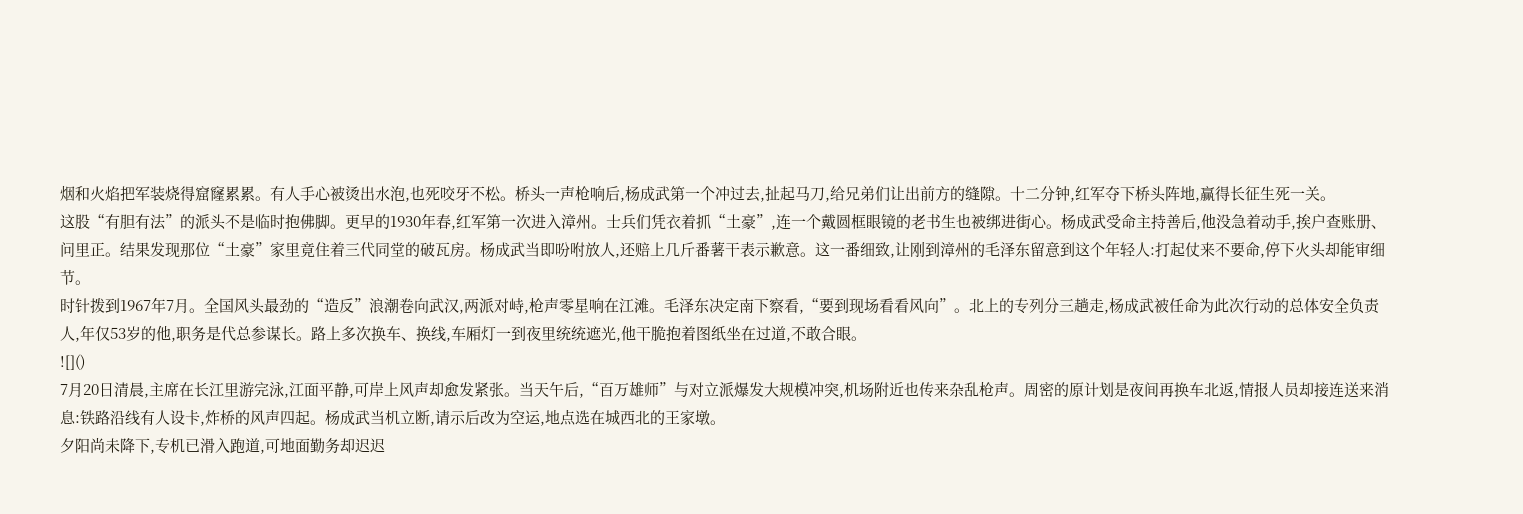烟和火焰把军装烧得窟窿累累。有人手心被烫出水泡,也死咬牙不松。桥头一声枪响后,杨成武第一个冲过去,扯起马刀,给兄弟们让出前方的缝隙。十二分钟,红军夺下桥头阵地,赢得长征生死一关。
这股“有胆有法”的派头不是临时抱佛脚。更早的1930年春,红军第一次进入漳州。士兵们凭衣着抓“土豪”,连一个戴圆框眼镜的老书生也被绑进街心。杨成武受命主持善后,他没急着动手,挨户查账册、问里正。结果发现那位“土豪”家里竟住着三代同堂的破瓦房。杨成武当即吩咐放人,还赔上几斤番薯干表示歉意。这一番细致,让刚到漳州的毛泽东留意到这个年轻人:打起仗来不要命,停下火头却能审细节。
时针拨到1967年7月。全国风头最劲的“造反”浪潮卷向武汉,两派对峙,枪声零星响在江滩。毛泽东决定南下察看,“要到现场看看风向”。北上的专列分三趟走,杨成武被任命为此次行动的总体安全负责人,年仅53岁的他,职务是代总参谋长。路上多次换车、换线,车厢灯一到夜里统统遮光,他干脆抱着图纸坐在过道,不敢合眼。
![]()
7月20日清晨,主席在长江里游完泳,江面平静,可岸上风声却愈发紧张。当天午后,“百万雄师”与对立派爆发大规模冲突,机场附近也传来杂乱枪声。周密的原计划是夜间再换车北返,情报人员却接连送来消息:铁路沿线有人设卡,炸桥的风声四起。杨成武当机立断,请示后改为空运,地点选在城西北的王家墩。
夕阳尚未降下,专机已滑入跑道,可地面勤务却迟迟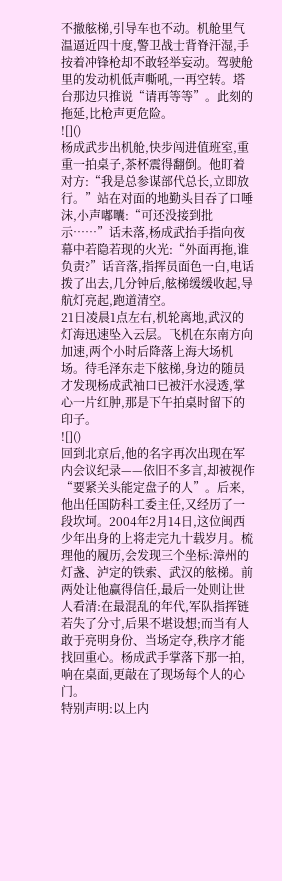不撤舷梯,引导车也不动。机舱里气温逼近四十度,警卫战士背脊汗湿,手按着冲锋枪却不敢轻举妄动。驾驶舱里的发动机低声嘶吼,一再空转。塔台那边只推说“请再等等”。此刻的拖延,比枪声更危险。
![]()
杨成武步出机舱,快步闯进值班室,重重一拍桌子,茶杯震得翻倒。他盯着对方:“我是总参谋部代总长,立即放行。”站在对面的地勤头目吞了口唾沫,小声嘟囔:“可还没接到批示……”话未落,杨成武抬手指向夜幕中若隐若现的火光:“外面再拖,谁负责?”话音落,指挥员面色一白,电话拨了出去,几分钟后,舷梯缓缓收起,导航灯亮起,跑道清空。
21日凌晨1点左右,机轮离地,武汉的灯海迅速坠入云层。飞机在东南方向加速,两个小时后降落上海大场机场。待毛泽东走下舷梯,身边的随员才发现杨成武袖口已被汗水浸透,掌心一片红肿,那是下午拍桌时留下的印子。
![]()
回到北京后,他的名字再次出现在军内会议纪录——依旧不多言,却被视作“要紧关头能定盘子的人”。后来,他出任国防科工委主任,又经历了一段坎坷。2004年2月14日,这位闽西少年出身的上将走完九十载岁月。梳理他的履历,会发现三个坐标:漳州的灯盏、泸定的铁索、武汉的舷梯。前两处让他赢得信任,最后一处则让世人看清:在最混乱的年代,军队指挥链若失了分寸,后果不堪设想;而当有人敢于亮明身份、当场定夺,秩序才能找回重心。杨成武手掌落下那一拍,响在桌面,更敲在了现场每个人的心门。
特别声明:以上内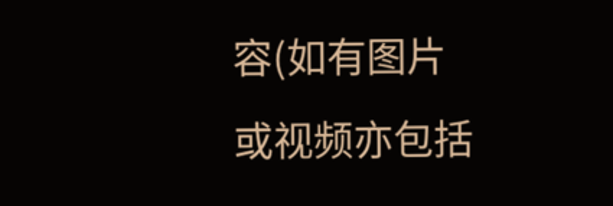容(如有图片或视频亦包括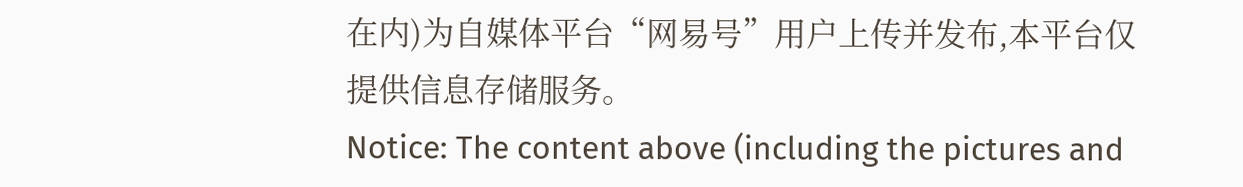在内)为自媒体平台“网易号”用户上传并发布,本平台仅提供信息存储服务。
Notice: The content above (including the pictures and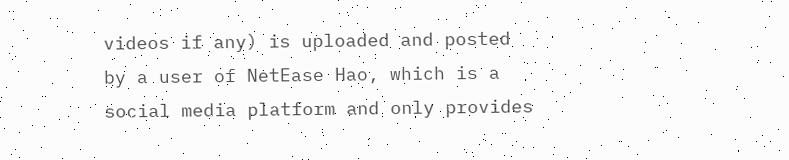videos if any) is uploaded and posted by a user of NetEase Hao, which is a social media platform and only provides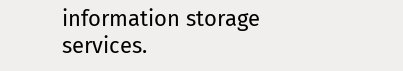information storage services.